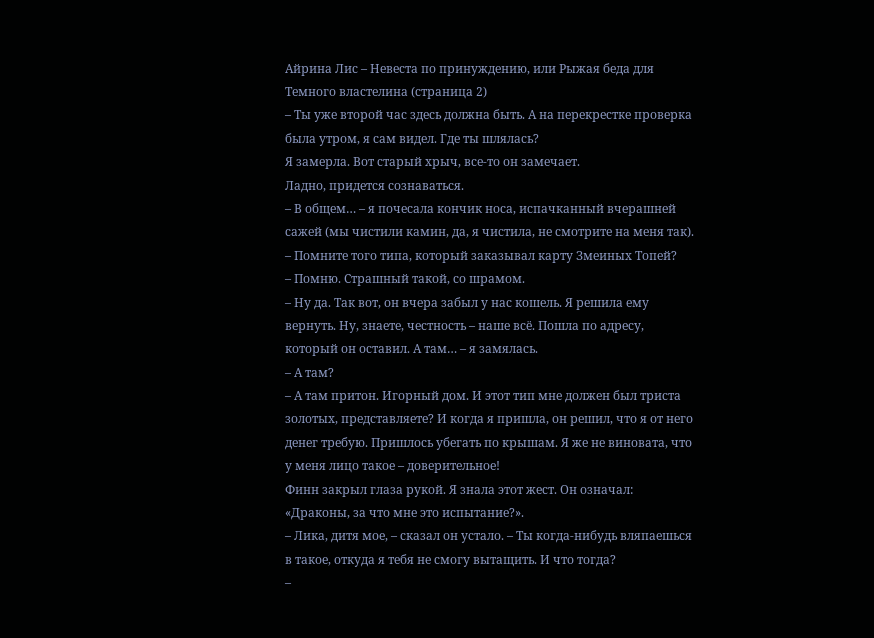Айрина Лис – Невеста по принуждению, или Рыжая беда для Темного властелина (страница 2)
– Ты уже второй час здесь должна быть. А на перекрестке проверка была утром, я сам видел. Где ты шлялась?
Я замерла. Вот старый хрыч, все-то он замечает.
Ладно, придется сознаваться.
– В общем… – я почесала кончик носа, испачканный вчерашней сажей (мы чистили камин, да, я чистила, не смотрите на меня так). – Помните того типа, который заказывал карту Змеиных Топей?
– Помню. Страшный такой, со шрамом.
– Ну да. Так вот, он вчера забыл у нас кошель. Я решила ему вернуть. Ну, знаете, честность – наше всё. Пошла по адресу, который он оставил. А там… – я замялась.
– А там?
– А там притон. Игорный дом. И этот тип мне должен был триста золотых, представляете? И когда я пришла, он решил, что я от него денег требую. Пришлось убегать по крышам. Я же не виновата, что у меня лицо такое – доверительное!
Финн закрыл глаза рукой. Я знала этот жест. Он означал: «Драконы, за что мне это испытание?».
– Лика, дитя мое, – сказал он устало. – Ты когда-нибудь вляпаешься в такое, откуда я тебя не смогу вытащить. И что тогда?
–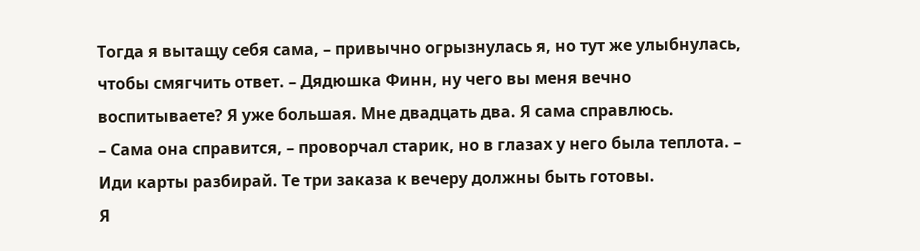Тогда я вытащу себя сама, – привычно огрызнулась я, но тут же улыбнулась, чтобы смягчить ответ. – Дядюшка Финн, ну чего вы меня вечно воспитываете? Я уже большая. Мне двадцать два. Я сама справлюсь.
– Сама она справится, – проворчал старик, но в глазах у него была теплота. – Иди карты разбирай. Те три заказа к вечеру должны быть готовы.
Я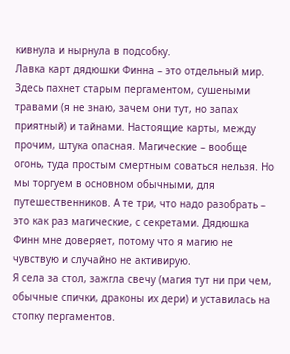кивнула и нырнула в подсобку.
Лавка карт дядюшки Финна – это отдельный мир. Здесь пахнет старым пергаментом, сушеными травами (я не знаю, зачем они тут, но запах приятный) и тайнами. Настоящие карты, между прочим, штука опасная. Магические – вообще огонь, туда простым смертным соваться нельзя. Но мы торгуем в основном обычными, для путешественников. А те три, что надо разобрать – это как раз магические, с секретами. Дядюшка Финн мне доверяет, потому что я магию не чувствую и случайно не активирую.
Я села за стол, зажгла свечу (магия тут ни при чем, обычные спички, драконы их дери) и уставилась на стопку пергаментов.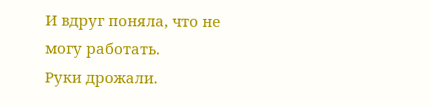И вдруг поняла, что не могу работать.
Руки дрожали.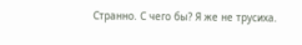Странно. С чего бы? Я же не трусиха.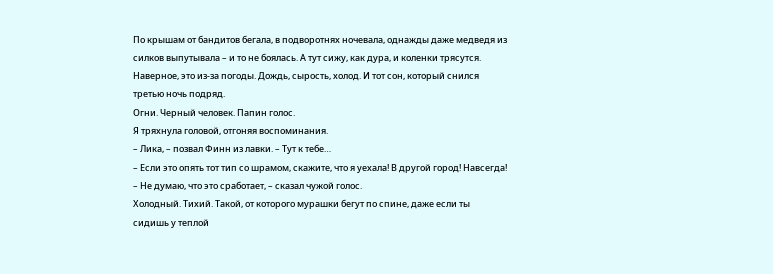По крышам от бандитов бегала, в подворотнях ночевала, однажды даже медведя из силков выпутывала – и то не боялась. А тут сижу, как дура, и коленки трясутся.
Наверное, это из-за погоды. Дождь, сырость, холод. И тот сон, который снился третью ночь подряд.
Огни. Черный человек. Папин голос.
Я тряхнула головой, отгоняя воспоминания.
– Лика, – позвал Финн из лавки. – Тут к тебе…
– Если это опять тот тип со шрамом, скажите, что я уехала! В другой город! Навсегда!
– Не думаю, что это сработает, – сказал чужой голос.
Холодный. Тихий. Такой, от которого мурашки бегут по спине, даже если ты сидишь у теплой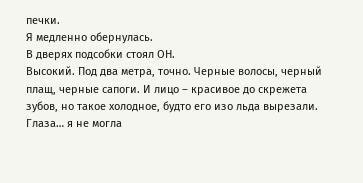печки.
Я медленно обернулась.
В дверях подсобки стоял ОН.
Высокий. Под два метра, точно. Черные волосы, черный плащ, черные сапоги. И лицо – красивое до скрежета зубов, но такое холодное, будто его изо льда вырезали. Глаза… я не могла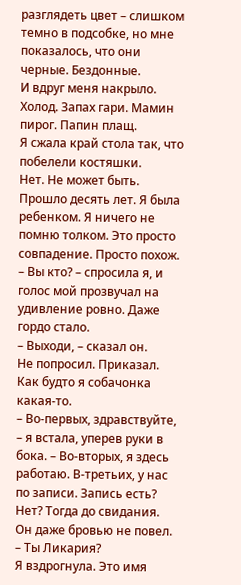разглядеть цвет – слишком темно в подсобке, но мне показалось, что они черные. Бездонные.
И вдруг меня накрыло.
Холод. Запах гари. Мамин пирог. Папин плащ.
Я сжала край стола так, что побелели костяшки.
Нет. Не может быть. Прошло десять лет. Я была ребенком. Я ничего не помню толком. Это просто совпадение. Просто похож.
– Вы кто? – спросила я, и голос мой прозвучал на удивление ровно. Даже гордо стало.
– Выходи, – сказал он.
Не попросил. Приказал. Как будто я собачонка какая-то.
– Во-первых, здравствуйте, – я встала, уперев руки в бока. – Во-вторых, я здесь работаю. В-третьих, у нас по записи. Запись есть? Нет? Тогда до свидания.
Он даже бровью не повел.
– Ты Ликария?
Я вздрогнула. Это имя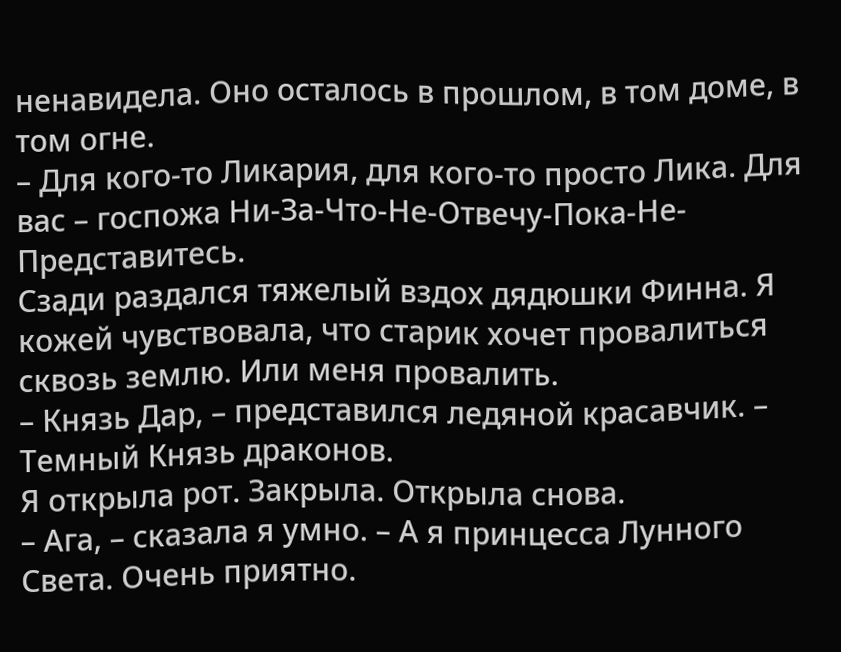ненавидела. Оно осталось в прошлом, в том доме, в том огне.
– Для кого-то Ликария, для кого-то просто Лика. Для вас – госпожа Ни-За-Что-Не-Отвечу-Пока-Не-Представитесь.
Сзади раздался тяжелый вздох дядюшки Финна. Я кожей чувствовала, что старик хочет провалиться сквозь землю. Или меня провалить.
– Князь Дар, – представился ледяной красавчик. – Темный Князь драконов.
Я открыла рот. Закрыла. Открыла снова.
– Ага, – сказала я умно. – А я принцесса Лунного Света. Очень приятно.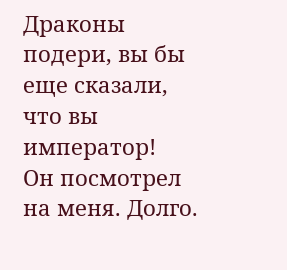Драконы подери, вы бы еще сказали, что вы император!
Он посмотрел на меня. Долго.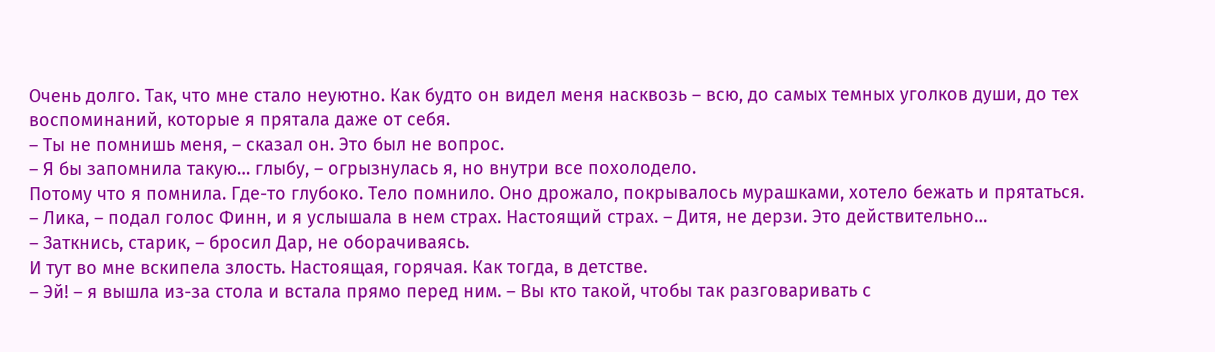Очень долго. Так, что мне стало неуютно. Как будто он видел меня насквозь – всю, до самых темных уголков души, до тех воспоминаний, которые я прятала даже от себя.
– Ты не помнишь меня, – сказал он. Это был не вопрос.
– Я бы запомнила такую… глыбу, – огрызнулась я, но внутри все похолодело.
Потому что я помнила. Где-то глубоко. Тело помнило. Оно дрожало, покрывалось мурашками, хотело бежать и прятаться.
– Лика, – подал голос Финн, и я услышала в нем страх. Настоящий страх. – Дитя, не дерзи. Это действительно…
– Заткнись, старик, – бросил Дар, не оборачиваясь.
И тут во мне вскипела злость. Настоящая, горячая. Как тогда, в детстве.
– Эй! – я вышла из-за стола и встала прямо перед ним. – Вы кто такой, чтобы так разговаривать с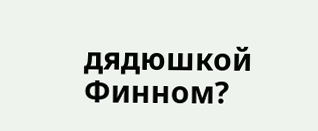дядюшкой Финном?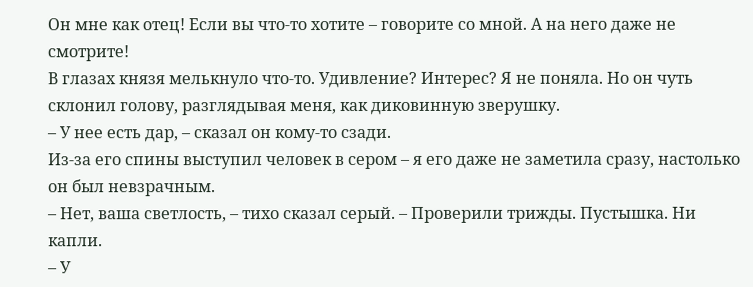Он мне как отец! Если вы что-то хотите – говорите со мной. А на него даже не смотрите!
В глазах князя мелькнуло что-то. Удивление? Интерес? Я не поняла. Но он чуть склонил голову, разглядывая меня, как диковинную зверушку.
– У нее есть дар, – сказал он кому-то сзади.
Из-за его спины выступил человек в сером – я его даже не заметила сразу, настолько он был невзрачным.
– Нет, ваша светлость, – тихо сказал серый. – Проверили трижды. Пустышка. Ни капли.
– У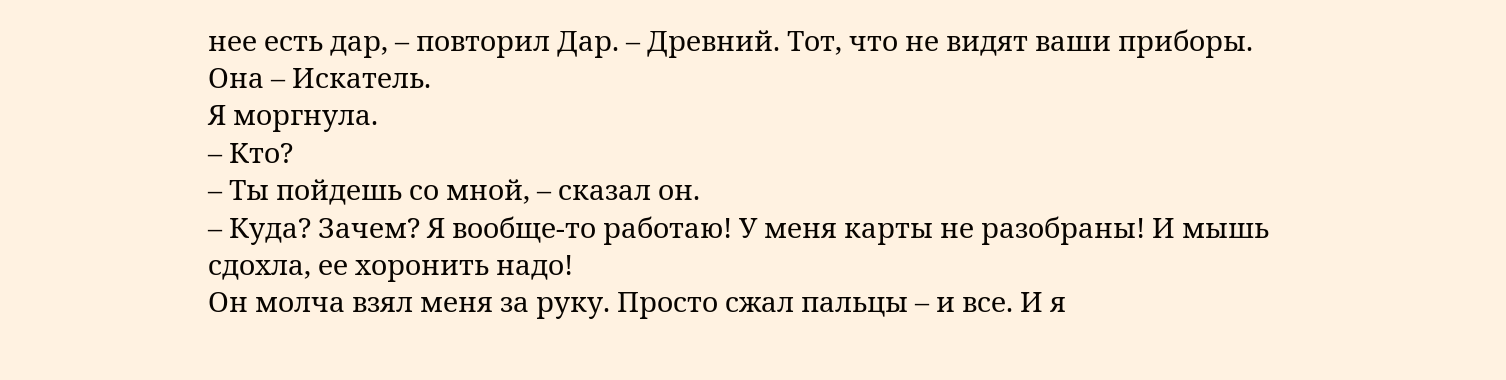нее есть дар, – повторил Дар. – Древний. Тот, что не видят ваши приборы. Она – Искатель.
Я моргнула.
– Кто?
– Ты пойдешь со мной, – сказал он.
– Куда? Зачем? Я вообще-то работаю! У меня карты не разобраны! И мышь сдохла, ее хоронить надо!
Он молча взял меня за руку. Просто сжал пальцы – и все. И я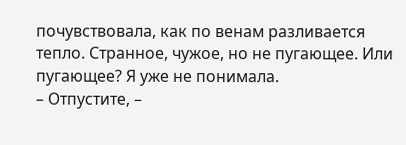почувствовала, как по венам разливается тепло. Странное, чужое, но не пугающее. Или пугающее? Я уже не понимала.
– Отпустите, –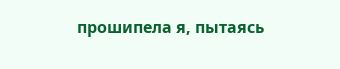прошипела я, пытаясь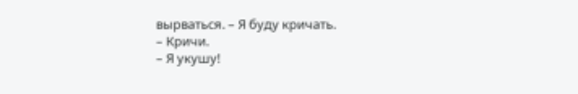вырваться. – Я буду кричать.
– Кричи.
– Я укушу!